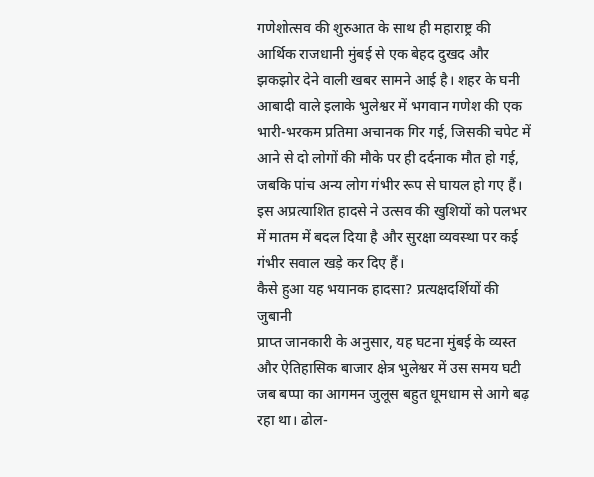गणेशोत्सव की शुरुआत के साथ ही महाराष्ट्र की आर्थिक राजधानी मुंबई से एक बेहद दुखद और झकझोर देने वाली खबर सामने आई है। शहर के घनी आबादी वाले इलाके भुलेश्वर में भगवान गणेश की एक भारी-भरकम प्रतिमा अचानक गिर गई, जिसकी चपेट में आने से दो लोगों की मौके पर ही दर्दनाक मौत हो गई, जबकि पांच अन्य लोग गंभीर रूप से घायल हो गए हैं। इस अप्रत्याशित हादसे ने उत्सव की खुशियों को पलभर में मातम में बदल दिया है और सुरक्षा व्यवस्था पर कई गंभीर सवाल खड़े कर दिए हैं।
कैसे हुआ यह भयानक हादसा? प्रत्यक्षदर्शियों की जुबानी
प्राप्त जानकारी के अनुसार, यह घटना मुंबई के व्यस्त और ऐतिहासिक बाजार क्षेत्र भुलेश्वर में उस समय घटी जब बप्पा का आगमन जुलूस बहुत धूमधाम से आगे बढ़ रहा था। ढोल-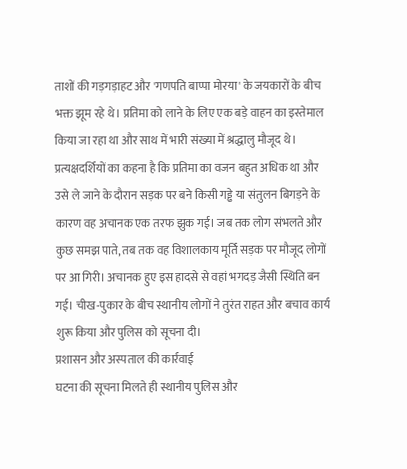ताशों की गड़गड़ाहट और 'गणपति बाप्पा मोरया' के जयकारों के बीच भक्त झूम रहे थे। प्रतिमा को लाने के लिए एक बड़े वाहन का इस्तेमाल किया जा रहा था और साथ में भारी संख्या में श्रद्धालु मौजूद थे।
प्रत्यक्षदर्शियों का कहना है कि प्रतिमा का वजन बहुत अधिक था और उसे ले जाने के दौरान सड़क पर बने किसी गड्ढे या संतुलन बिगड़ने के कारण वह अचानक एक तरफ झुक गई। जब तक लोग संभलते और कुछ समझ पाते, तब तक वह विशालकाय मूर्ति सड़क पर मौजूद लोगों पर आ गिरी। अचानक हुए इस हादसे से वहां भगदड़ जैसी स्थिति बन गई। चीख-पुकार के बीच स्थानीय लोगों ने तुरंत राहत और बचाव कार्य शुरू किया और पुलिस को सूचना दी।
प्रशासन और अस्पताल की कार्रवाई
घटना की सूचना मिलते ही स्थानीय पुलिस और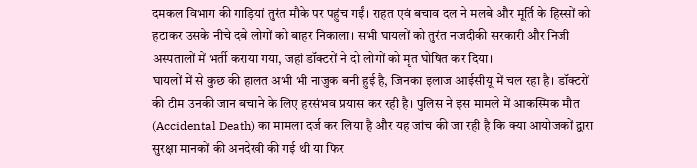दमकल विभाग की गाड़ियां तुरंत मौके पर पहुंच गईं। राहत एवं बचाव दल ने मलबे और मूर्ति के हिस्सों को हटाकर उसके नीचे दबे लोगों को बाहर निकाला। सभी घायलों को तुरंत नजदीकी सरकारी और निजी अस्पतालों में भर्ती कराया गया, जहां डॉक्टरों ने दो लोगों को मृत घोषित कर दिया।
घायलों में से कुछ की हालत अभी भी नाजुक बनी हुई है, जिनका इलाज आईसीयू में चल रहा है। डॉक्टरों की टीम उनकी जान बचाने के लिए हरसंभव प्रयास कर रही है। पुलिस ने इस मामले में आकस्मिक मौत (Accidental Death) का मामला दर्ज कर लिया है और यह जांच की जा रही है कि क्या आयोजकों द्वारा सुरक्षा मानकों की अनदेखी की गई थी या फिर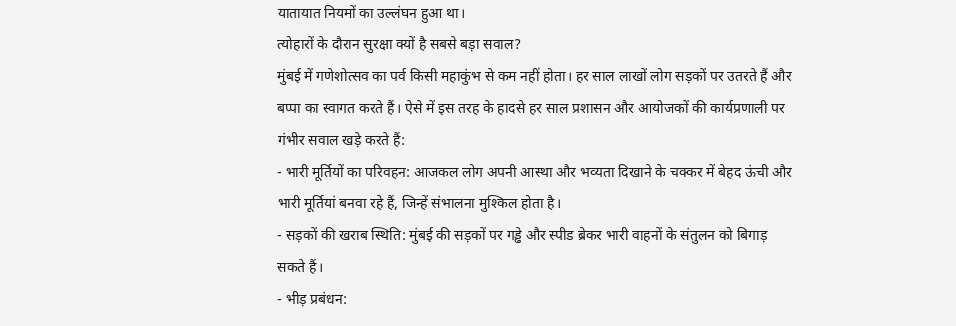यातायात नियमों का उल्लंघन हुआ था।
त्योहारों के दौरान सुरक्षा क्यों है सबसे बड़ा सवाल?
मुंबई में गणेशोत्सव का पर्व किसी महाकुंभ से कम नहीं होता। हर साल लाखों लोग सड़कों पर उतरते हैं और बप्पा का स्वागत करते हैं। ऐसे में इस तरह के हादसे हर साल प्रशासन और आयोजकों की कार्यप्रणाली पर गंभीर सवाल खड़े करते हैं:
- भारी मूर्तियों का परिवहन: आजकल लोग अपनी आस्था और भव्यता दिखाने के चक्कर में बेहद ऊंची और भारी मूर्तियां बनवा रहे हैं, जिन्हें संभालना मुश्किल होता है।
- सड़कों की खराब स्थिति: मुंबई की सड़कों पर गड्ढे और स्पीड ब्रेकर भारी वाहनों के संतुलन को बिगाड़ सकते हैं।
- भीड़ प्रबंधन: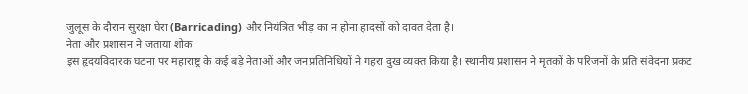जुलूस के दौरान सुरक्षा घेरा (Barricading) और नियंत्रित भीड़ का न होना हादसों को दावत देता है।
नेता और प्रशासन ने जताया शोक
इस हृदयविदारक घटना पर महाराष्ट्र के कई बड़े नेताओं और जनप्रतिनिधियों ने गहरा दुख व्यक्त किया है। स्थानीय प्रशासन ने मृतकों के परिजनों के प्रति संवेदना प्रकट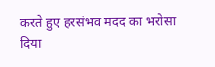करते हुए हरसंभव मदद का भरोसा दिया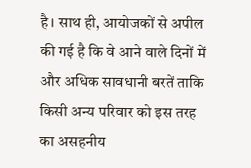है। साथ ही, आयोजकों से अपील की गई है कि वे आने वाले दिनों में और अधिक सावधानी बरतें ताकि किसी अन्य परिवार को इस तरह का असहनीय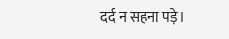दर्द न सहना पड़े।